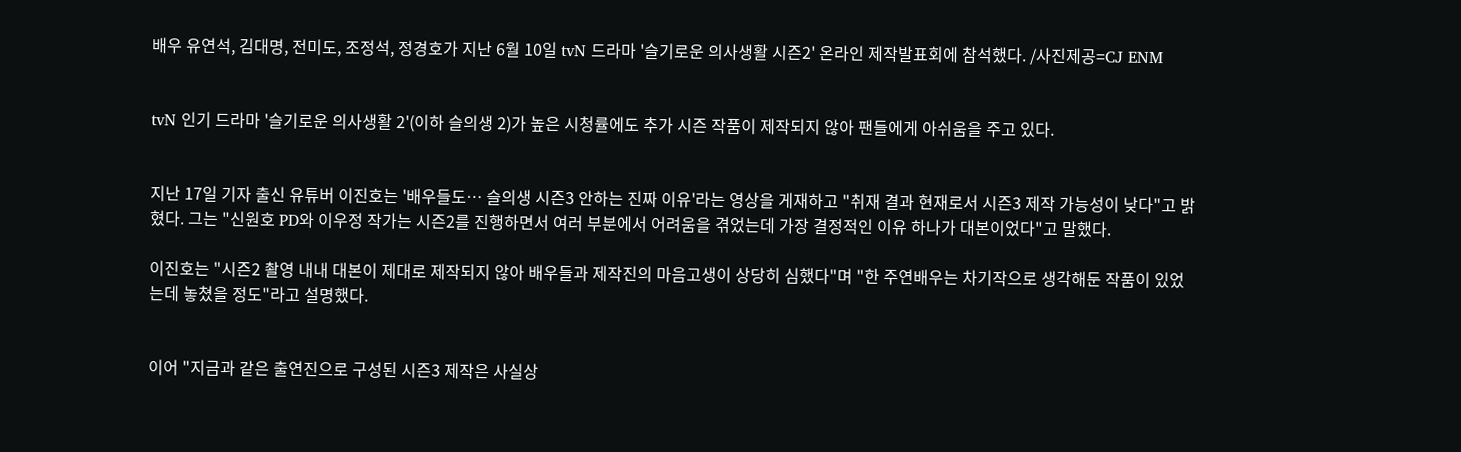배우 유연석, 김대명, 전미도, 조정석, 정경호가 지난 6월 10일 tvN 드라마 '슬기로운 의사생활 시즌2' 온라인 제작발표회에 참석했다. /사진제공=CJ ENM


tvN 인기 드라마 '슬기로운 의사생활 2'(이하 슬의생 2)가 높은 시청률에도 추가 시즌 작품이 제작되지 않아 팬들에게 아쉬움을 주고 있다.


지난 17일 기자 출신 유튜버 이진호는 '배우들도… 슬의생 시즌3 안하는 진짜 이유'라는 영상을 게재하고 "취재 결과 현재로서 시즌3 제작 가능성이 낮다"고 밝혔다. 그는 "신원호 PD와 이우정 작가는 시즌2를 진행하면서 여러 부분에서 어려움을 겪었는데 가장 결정적인 이유 하나가 대본이었다"고 말했다.

이진호는 "시즌2 촬영 내내 대본이 제대로 제작되지 않아 배우들과 제작진의 마음고생이 상당히 심했다"며 "한 주연배우는 차기작으로 생각해둔 작품이 있었는데 놓쳤을 정도"라고 설명했다.


이어 "지금과 같은 출연진으로 구성된 시즌3 제작은 사실상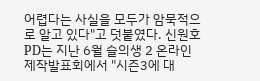어렵다는 사실을 모두가 암묵적으로 알고 있다"고 덧붙였다. 신원호 PD는 지난 6월 슬의생 2 온라인 제작발표회에서 "시즌3에 대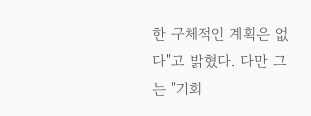한 구체적인 계획은 없다"고 밝혔다. 다만 그는 "기회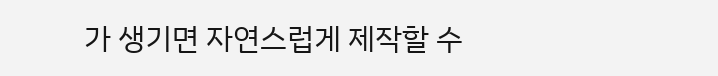가 생기면 자연스럽게 제작할 수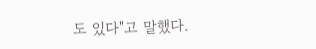도 있다"고 말했다.